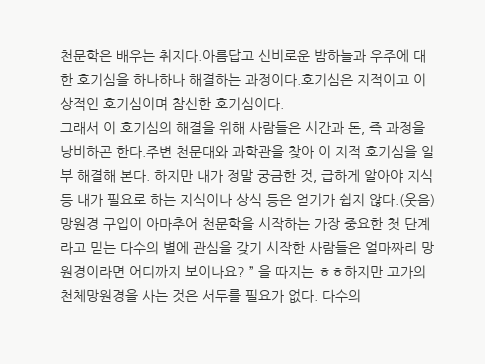천문학은 배우는 취지다.아름답고 신비로운 밤하늘과 우주에 대한 호기심을 하나하나 해결하는 과정이다.호기심은 지적이고 이상적인 호기심이며 참신한 호기심이다.
그래서 이 호기심의 해결을 위해 사람들은 시간과 돈, 즉 과정을 낭비하곤 한다.주변 천문대와 과학관을 찾아 이 지적 호기심을 일부 해결해 본다. 하지만 내가 정말 궁금한 것, 급하게 알아야 지식 등 내가 필요로 하는 지식이나 상식 등은 얻기가 쉽지 않다.(웃음)
망원경 구입이 아마추어 천문학을 시작하는 가장 중요한 첫 단계라고 믿는 다수의 별에 관심을 갖기 시작한 사람들은 얼마짜리 망원경이라면 어디까지 보이나요? ” 을 따지는 ㅎㅎ하지만 고가의 천체망원경을 사는 것은 서두를 필요가 없다. 다수의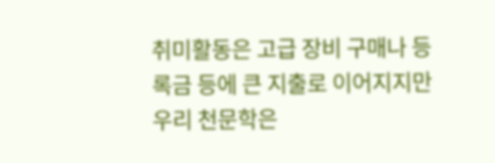취미활동은 고급 장비 구매나 등록금 등에 큰 지출로 이어지지만 우리 천문학은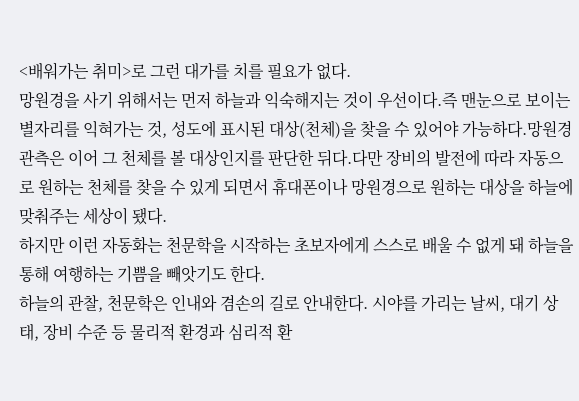<배워가는 취미>로 그런 대가를 치를 필요가 없다.
망원경을 사기 위해서는 먼저 하늘과 익숙해지는 것이 우선이다.즉 맨눈으로 보이는 별자리를 익혀가는 것, 성도에 표시된 대상(천체)을 찾을 수 있어야 가능하다.망원경 관측은 이어 그 천체를 볼 대상인지를 판단한 뒤다.다만 장비의 발전에 따라 자동으로 원하는 천체를 찾을 수 있게 되면서 휴대폰이나 망원경으로 원하는 대상을 하늘에 맞춰주는 세상이 됐다.
하지만 이런 자동화는 천문학을 시작하는 초보자에게 스스로 배울 수 없게 돼 하늘을 통해 여행하는 기쁨을 빼앗기도 한다.
하늘의 관찰, 천문학은 인내와 겸손의 길로 안내한다. 시야를 가리는 날씨, 대기 상태, 장비 수준 등 물리적 환경과 심리적 환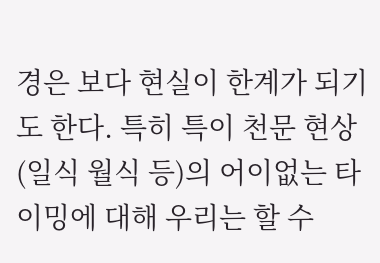경은 보다 현실이 한계가 되기도 한다. 특히 특이 천문 현상(일식 월식 등)의 어이없는 타이밍에 대해 우리는 할 수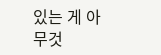있는 게 아무것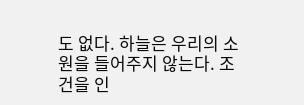도 없다. 하늘은 우리의 소원을 들어주지 않는다. 조건을 인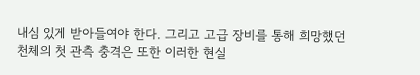내심 있게 받아들여야 한다. 그리고 고급 장비를 통해 희망했던 천체의 첫 관측 충격은 또한 이러한 현실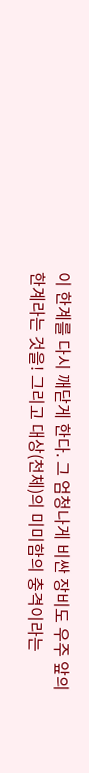이 한계를 다시 깨닫게 한다. 그 엄청나게 비싼 장비도 우주 앞의 한계라는 것을! 그리고 대상(천체)의 미미함의 충격이라는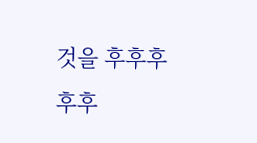것을 후후후후후